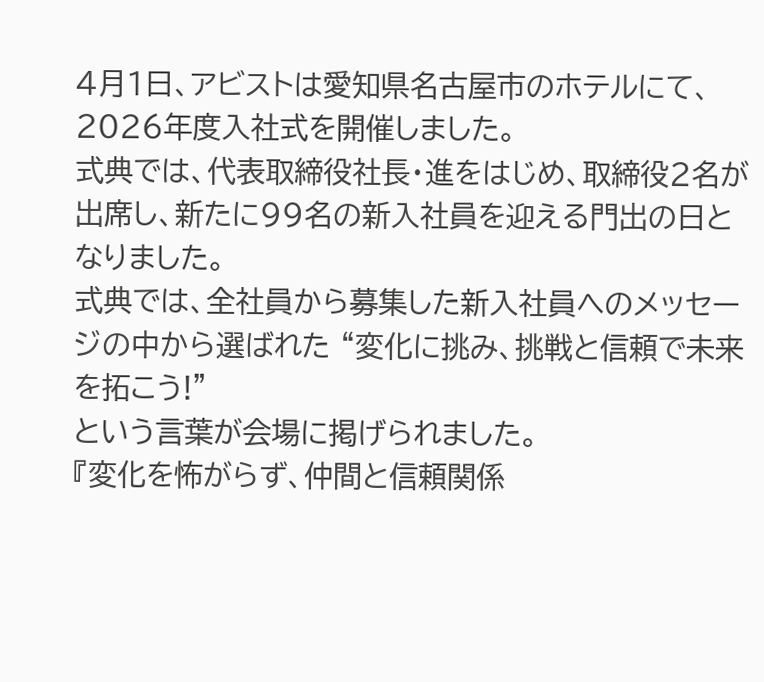4月1日、アビストは愛知県名古屋市のホテルにて、2026年度入社式を開催しました。
式典では、代表取締役社長・進をはじめ、取締役2名が出席し、新たに99名の新入社員を迎える門出の日となりました。
式典では、全社員から募集した新入社員へのメッセージの中から選ばれた “変化に挑み、挑戦と信頼で未来を拓こう!”
という言葉が会場に掲げられました。
『変化を怖がらず、仲間と信頼関係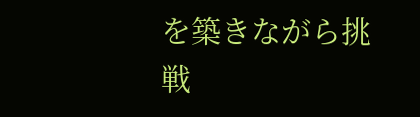を築きながら挑戦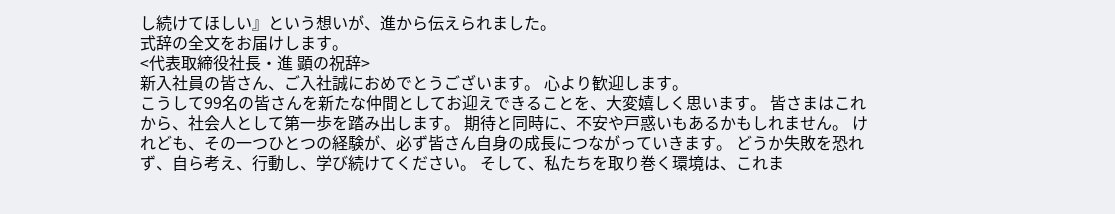し続けてほしい』という想いが、進から伝えられました。
式辞の全文をお届けします。
<代表取締役社長・進 顕の祝辞>
新入社員の皆さん、ご入社誠におめでとうございます。 心より歓迎します。
こうして99名の皆さんを新たな仲間としてお迎えできることを、大変嬉しく思います。 皆さまはこれから、社会人として第一歩を踏み出します。 期待と同時に、不安や戸惑いもあるかもしれません。 けれども、その一つひとつの経験が、必ず皆さん自身の成長につながっていきます。 どうか失敗を恐れず、自ら考え、行動し、学び続けてください。 そして、私たちを取り巻く環境は、これま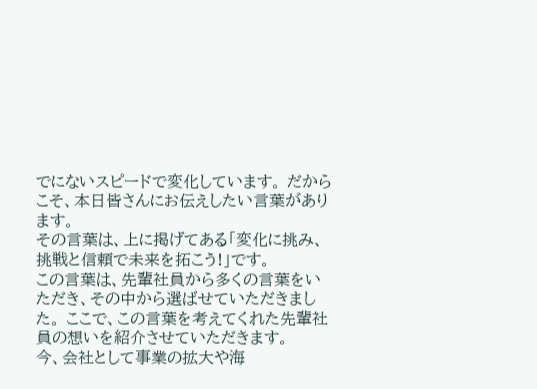でにないスピードで変化しています。 だからこそ、本日皆さんにお伝えしたい言葉があります。
その言葉は、上に掲げてある「変化に挑み、挑戦と信頼で未来を拓こう!」です。
この言葉は、先輩社員から多くの言葉をいただき、その中から選ばせていただきました。 ここで、この言葉を考えてくれた先輩社員の想いを紹介させていただきます。
今、会社として事業の拡大や海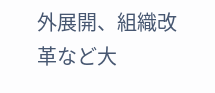外展開、組織改革など大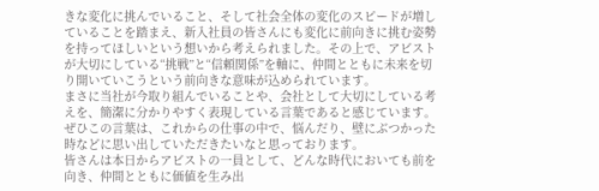きな変化に挑んでいること、そして社会全体の変化のスピードが増していることを踏まえ、新入社員の皆さんにも変化に前向きに挑む姿勢を持ってほしいという想いから考えられました。その上で、アビストが大切にしている“挑戦”と“信頼関係”を軸に、仲間とともに未来を切り開いていこうという前向きな意味が込められています。
まさに当社が今取り組んでいることや、会社として大切にしている考えを、簡潔に分かりやすく表現している言葉であると感じています。 ぜひこの言葉は、これからの仕事の中で、悩んだり、壁にぶつかった時などに思い出していただきたいなと思っております。
皆さんは本日からアビストの一員として、どんな時代においても前を向き、仲間とともに価値を生み出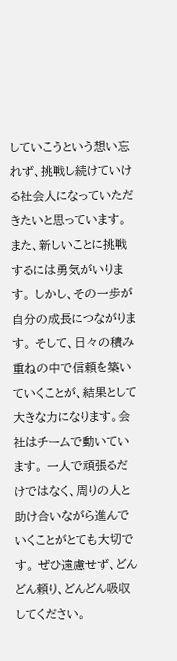していこうという想い忘れず、挑戦し続けていける社会人になっていただきたいと思っています。
また、新しいことに挑戦するには勇気がいります。 しかし、その一歩が自分の成長につながります。 そして、日々の積み重ねの中で信頼を築いていくことが、結果として大きな力になります。会社はチームで動いています。 一人で頑張るだけではなく、周りの人と助け合いながら進んでいくことがとても大切です。 ぜひ遠慮せず、どんどん頼り、どんどん吸収してください。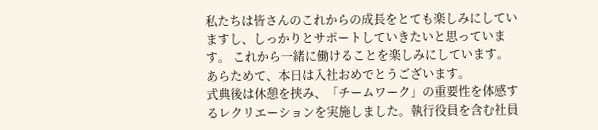私たちは皆さんのこれからの成長をとても楽しみにしていますし、しっかりとサポートしていきたいと思っています。 これから一緒に働けることを楽しみにしています。
あらためて、本日は入社おめでとうございます。
式典後は休憩を挟み、「チームワーク」の重要性を体感するレクリエーションを実施しました。執行役員を含む社員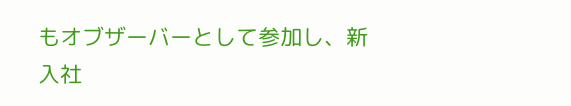もオブザーバーとして参加し、新入社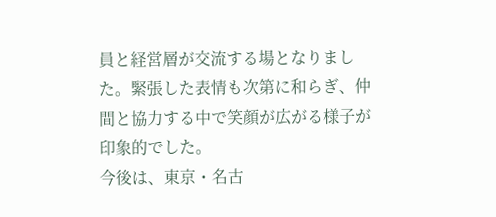員と経営層が交流する場となりました。緊張した表情も次第に和らぎ、仲間と協力する中で笑顔が広がる様子が印象的でした。
今後は、東京・名古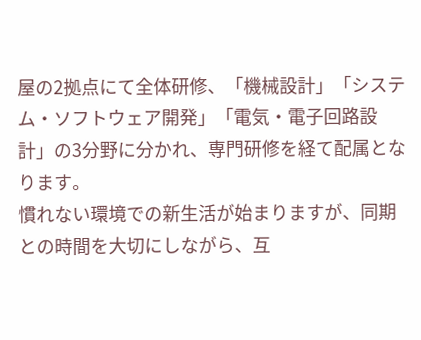屋の2拠点にて全体研修、「機械設計」「システム・ソフトウェア開発」「電気・電子回路設計」の3分野に分かれ、専門研修を経て配属となります。
慣れない環境での新生活が始まりますが、同期との時間を大切にしながら、互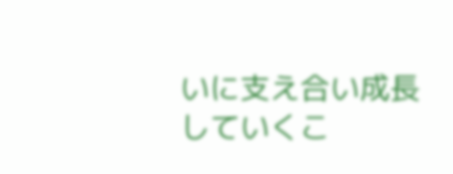いに支え合い成長していくこ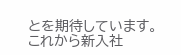とを期待しています。
これから新入社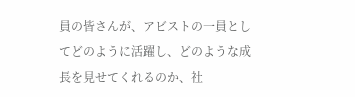員の皆さんが、アビストの一員としてどのように活躍し、どのような成長を見せてくれるのか、社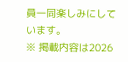員一同楽しみにしています。
※ 掲載内容は2026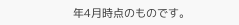年4月時点のものです。